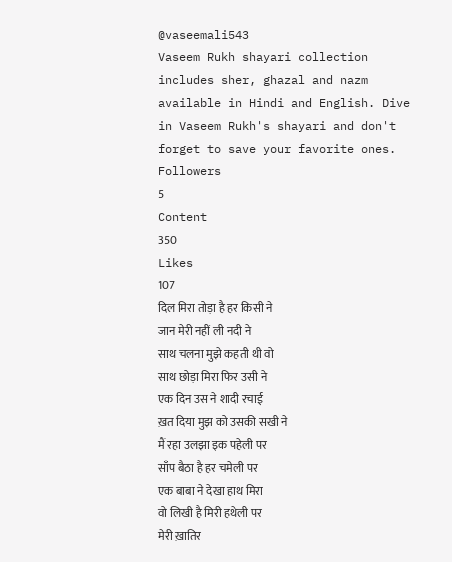@vaseemali543
Vaseem Rukh shayari collection includes sher, ghazal and nazm available in Hindi and English. Dive in Vaseem Rukh's shayari and don't forget to save your favorite ones.
Followers
5
Content
350
Likes
107
दिल मिरा तोड़ा है हर किसी ने
जान मेरी नहीं ली नदी ने
साथ चलना मुझे कहती थी वो
साथ छोड़ा मिरा फिर उसी ने
एक दिन उस ने शादी रचाई
ख़त दिया मुझ को उसकी सखी ने
मैं रहा उलझा इक पहेली पर
साँप बैठा है हर चमेली पर
एक बाबा ने देखा हाथ मिरा
वो लिखी है मिरी हथेली पर
मेरी ख़ातिर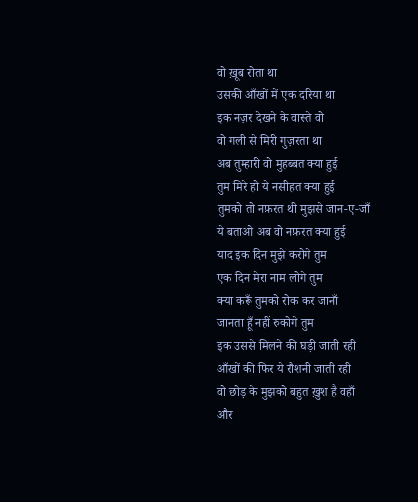वो ख़ूब रोता था
उसकी आँखों में एक दरिया था
इक नज़र देखने के वास्ते वो
वो गली से मिरी गुज़रता था
अब तुम्हारी वो मुहब्बत क्या हुई
तुम मिरे हो ये नसीहत क्या हुई
तुमको तो नफ़रत थी मुझसे जान-ए-जाँ
ये बताओ अब वो नफ़रत क्या हुई
याद इक दिन मुझे करोगे तुम
एक दिन मेरा नाम लोगे तुम
क्या करूँ तुमको रोक कर जानाँ
जानता हूँ नहीं रुकोगे तुम
इक उससे मिलने की घड़ी जाती रही
आँखों की फिर ये रौशनी जाती रही
वो छोड़ के मुझको बहुत ख़ुश है वहाँ
और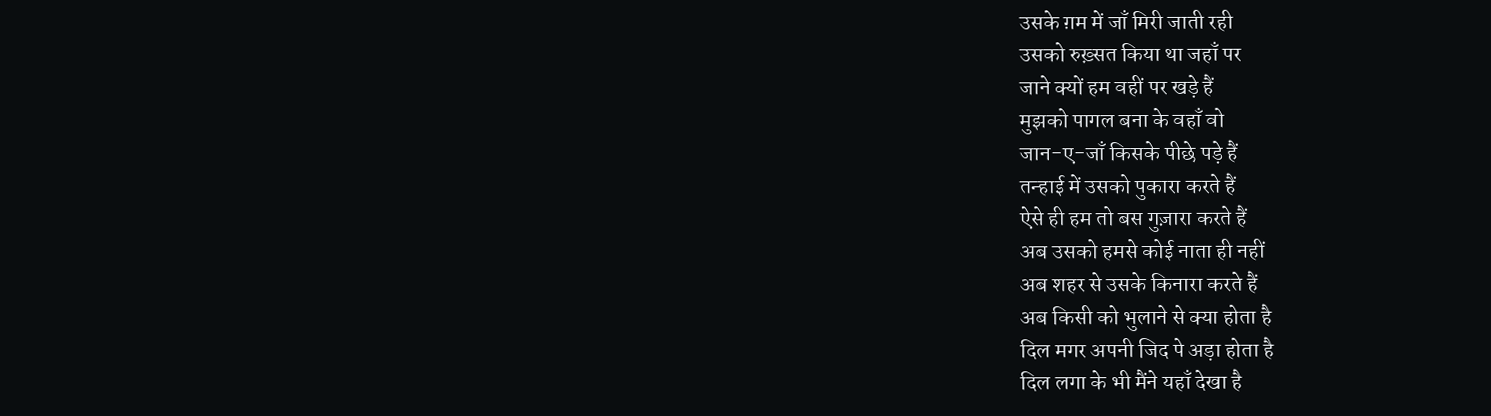उसके ग़म में जाँ मिरी जाती रही
उसको रुख़्सत किया था जहाँ पर
जाने क्यों हम वहीं पर खड़े हैं
मुझको पागल बना के वहाँ वो
जान-ए-जाँ किसके पीछे पड़े हैं
तन्हाई में उसको पुकारा करते हैं
ऐसे ही हम तो बस गुज़ारा करते हैं
अब उसको हमसे कोई नाता ही नहीं
अब शहर से उसके किनारा करते हैं
अब किसी को भुलाने से क्या होता है
दिल मगर अपनी जिद पे अड़ा होता है
दिल लगा के भी मैंने यहाँ देखा है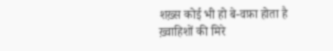शख़्स कोई भी हो बे-वफ़ा होता है
ख़्वाहिशों की मिरे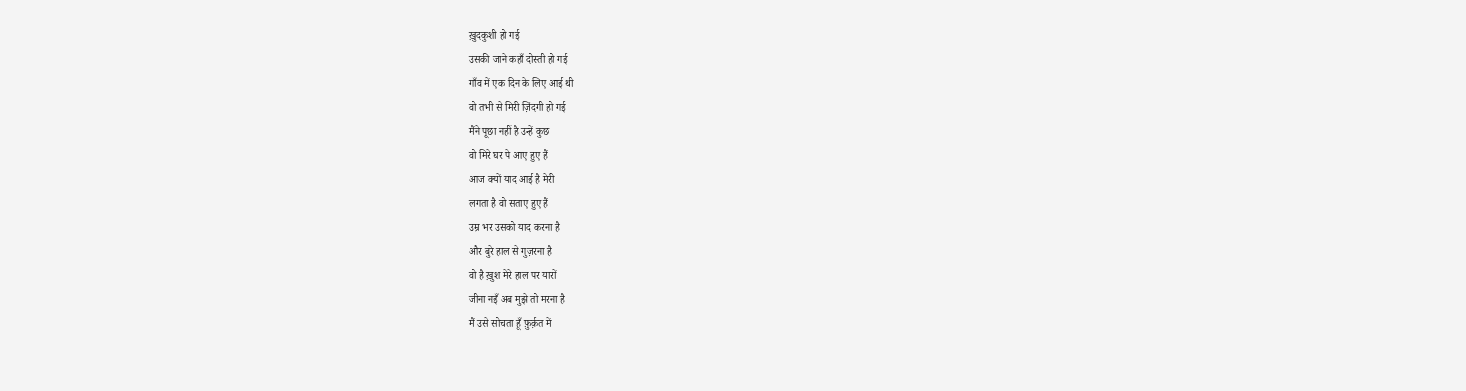ख़ुदकुशी हो गई
उसकी जाने कहाँ दोस्ती हो गई
गाँव में एक दिन के लिए आई थी
वो तभी से मिरी ज़िंदगी हो गई
मैंने पूछा नहीं है उन्हें कुछ
वो मिरे घर पे आए हुए हैं
आज क्यों याद आई है मेरी
लगता है वो सताए हुए हैं
उम्र भर उसको याद करना है
और बुरे हाल से गुज़रना है
वो है ख़ुश मेरे हाल पर यारों
जीना नइँ अब मुझे तो मरना है
मैं उसे सोचता हूँ फ़ुर्क़त में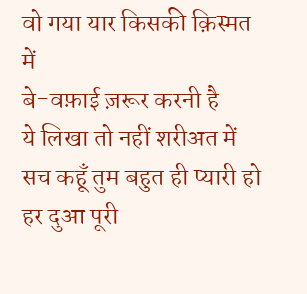वो गया यार किसकी क़िस्मत में
बे-वफ़ाई ज़रूर करनी है
ये लिखा तो नहीं शरीअत में
सच कहूँ तुम बहुत ही प्यारी हो
हर दुआ पूरी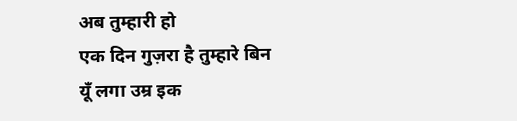अब तुम्हारी हो
एक दिन गुज़रा है तुम्हारे बिन
यूँ लगा उम्र इक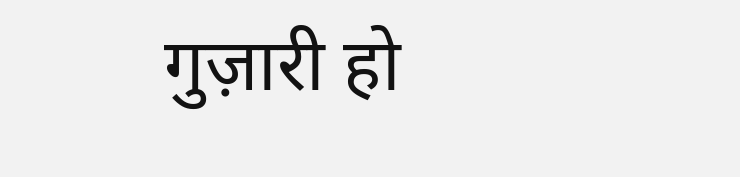गुज़ारी हो